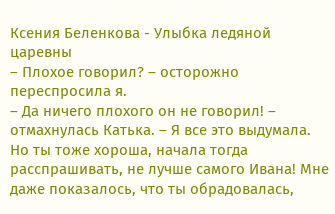Ксения Беленкова - Улыбка ледяной царевны
– Плохое говорил? – осторожно переспросила я.
– Да ничего плохого он не говорил! – отмахнулась Катька. – Я все это выдумала. Но ты тоже хороша, начала тогда расспрашивать, не лучше самого Ивана! Мне даже показалось, что ты обрадовалась,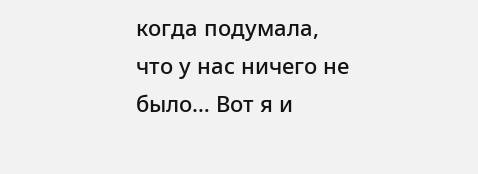когда подумала, что у нас ничего не было… Вот я и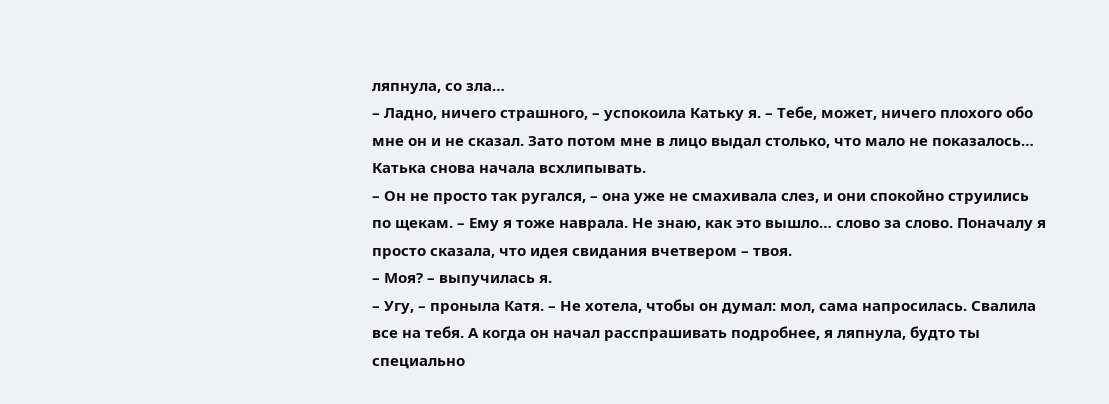ляпнула, со зла…
– Ладно, ничего страшного, – успокоила Катьку я. – Тебе, может, ничего плохого обо мне он и не сказал. Зато потом мне в лицо выдал столько, что мало не показалось…
Катька снова начала всхлипывать.
– Он не просто так ругался, – она уже не смахивала слез, и они спокойно струились по щекам. – Ему я тоже наврала. Не знаю, как это вышло… слово за слово. Поначалу я просто сказала, что идея свидания вчетвером – твоя.
– Моя? – выпучилась я.
– Угу, – проныла Катя. – Не хотела, чтобы он думал: мол, сама напросилась. Свалила все на тебя. А когда он начал расспрашивать подробнее, я ляпнула, будто ты специально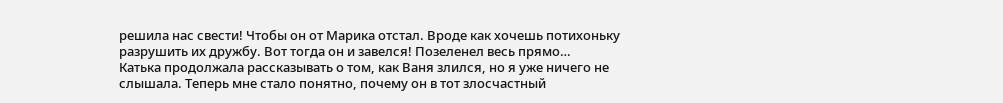решила нас свести! Чтобы он от Марика отстал. Вроде как хочешь потихоньку разрушить их дружбу. Вот тогда он и завелся! Позеленел весь прямо…
Катька продолжала рассказывать о том, как Ваня злился, но я уже ничего не слышала. Теперь мне стало понятно, почему он в тот злосчастный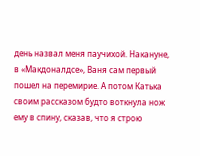день назвал меня паучихой. Накануне, в «Макдоналдсе», Ваня сам первый пошел на перемирие. А потом Катька своим рассказом будто воткнула нож ему в спину, сказав, что я строю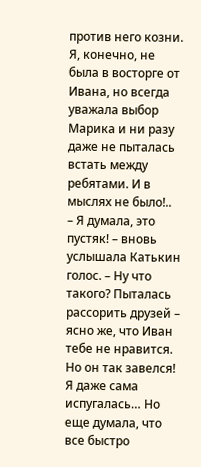против него козни. Я, конечно, не была в восторге от Ивана, но всегда уважала выбор Марика и ни разу даже не пыталась встать между ребятами. И в мыслях не было!..
– Я думала, это пустяк! – вновь услышала Катькин голос. – Ну что такого? Пыталась рассорить друзей – ясно же, что Иван тебе не нравится. Но он так завелся! Я даже сама испугалась… Но еще думала, что все быстро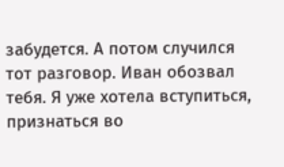забудется. А потом случился тот разговор. Иван обозвал тебя. Я уже хотела вступиться, признаться во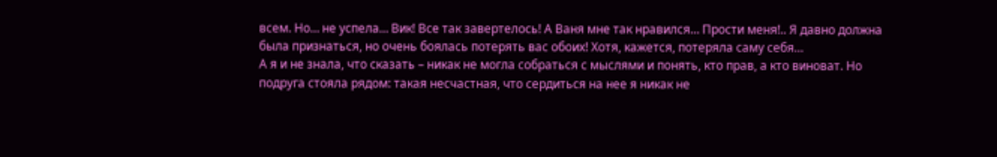всем. Но… не успела… Вик! Все так завертелось! А Ваня мне так нравился… Прости меня!.. Я давно должна была признаться, но очень боялась потерять вас обоих! Хотя, кажется, потеряла саму себя…
А я и не знала, что сказать – никак не могла собраться с мыслями и понять, кто прав, а кто виноват. Но подруга стояла рядом: такая несчастная, что сердиться на нее я никак не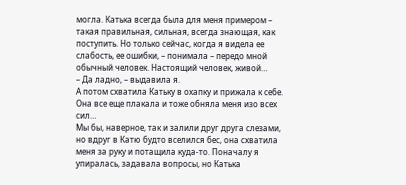могла. Катька всегда была для меня примером – такая правильная, сильная, всегда знающая, как поступить. Но только сейчас, когда я видела ее слабость, ее ошибки, – понимала – передо мной обычный человек. Настоящий человек, живой…
– Да ладно, – выдавила я.
А потом схватила Катьку в охапку и прижала к себе. Она все еще плакала и тоже обняла меня изо всех сил…
Мы бы, наверное, так и залили друг друга слезами, но вдруг в Катю будто вселился бес, она схватила меня за руку и потащила куда-то. Поначалу я упиралась, задавала вопросы, но Катька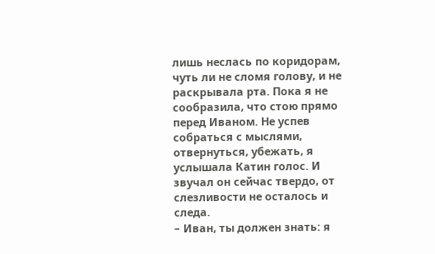лишь неслась по коридорам, чуть ли не сломя голову, и не раскрывала рта. Пока я не сообразила, что стою прямо перед Иваном. Не успев собраться с мыслями, отвернуться, убежать, я услышала Катин голос. И звучал он сейчас твердо, от слезливости не осталось и следа.
– Иван, ты должен знать: я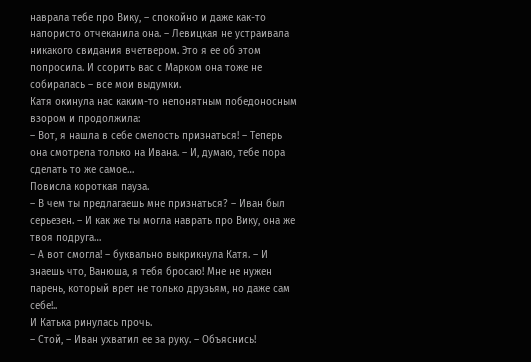наврала тебе про Вику, – спокойно и даже как-то напористо отчеканила она. – Левицкая не устраивала никакого свидания вчетвером. Это я ее об этом попросила. И ссорить вас с Марком она тоже не собиралась – все мои выдумки.
Катя окинула нас каким-то непонятным победоносным взором и продолжила:
– Вот, я нашла в себе смелость признаться! – Теперь она смотрела только на Ивана. – И, думаю, тебе пора сделать то же самое…
Повисла короткая пауза.
– В чем ты предлагаешь мне признаться? – Иван был серьезен. – И как же ты могла наврать про Вику, она же твоя подруга…
– А вот смогла! – буквально выкрикнула Катя. – И знаешь что, Ванюша, я тебя бросаю! Мне не нужен парень, который врет не только друзьям, но даже сам себе!..
И Катька ринулась прочь.
– Стой, – Иван ухватил ее за руку. – Объяснись!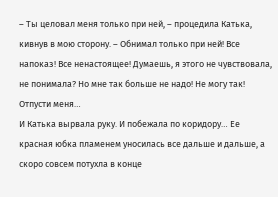– Ты целовал меня только при ней, – процедила Катька, кивнув в мою сторону. – Обнимал только при ней! Все напоказ! Все ненастоящее! Думаешь, я этого не чувствовала, не понимала? Но мне так больше не надо! Не могу так! Отпусти меня…
И Катька вырвала руку. И побежала по коридору… Ее красная юбка пламенем уносилась все дальше и дальше, а скоро совсем потухла в конце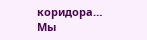коридора…
Мы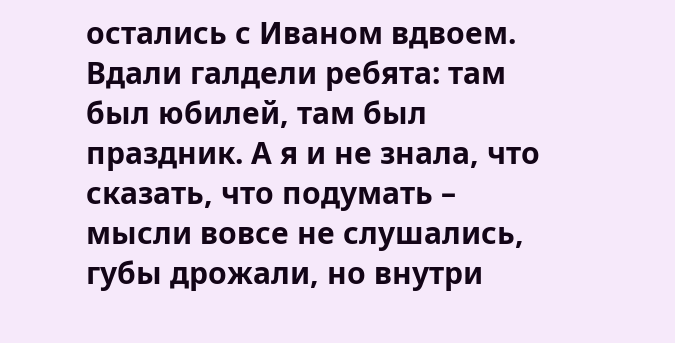остались с Иваном вдвоем. Вдали галдели ребята: там был юбилей, там был праздник. А я и не знала, что сказать, что подумать – мысли вовсе не слушались, губы дрожали, но внутри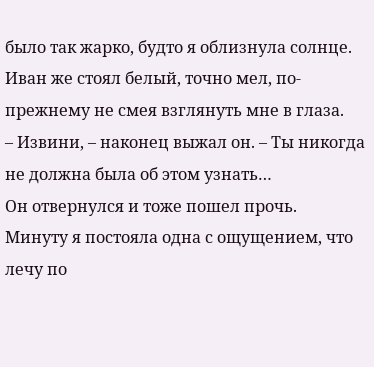было так жарко, будто я облизнула солнце. Иван же стоял белый, точно мел, по-прежнему не смея взглянуть мне в глаза.
– Извини, – наконец выжал он. – Ты никогда не должна была об этом узнать…
Он отвернулся и тоже пошел прочь.
Минуту я постояла одна с ощущением, что лечу по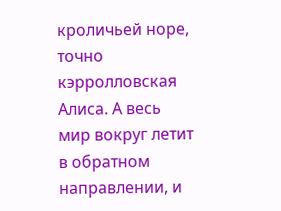кроличьей норе, точно кэрролловская Алиса. А весь мир вокруг летит в обратном направлении, и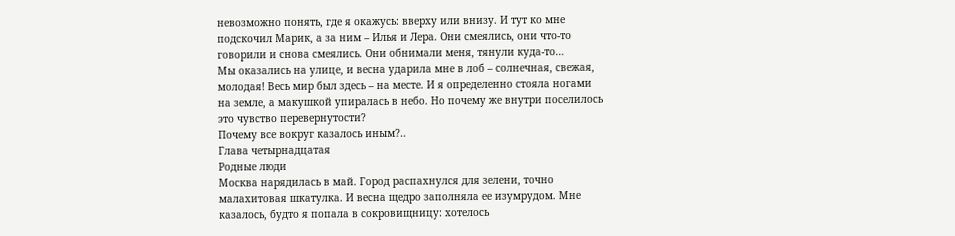невозможно понять, где я окажусь: вверху или внизу. И тут ко мне подскочил Марик, а за ним – Илья и Лера. Они смеялись, они что-то говорили и снова смеялись. Они обнимали меня, тянули куда-то…
Мы оказались на улице, и весна ударила мне в лоб – солнечная, свежая, молодая! Весь мир был здесь – на месте. И я определенно стояла ногами на земле, а макушкой упиралась в небо. Но почему же внутри поселилось это чувство перевернутости?
Почему все вокруг казалось иным?..
Глава четырнадцатая
Родные люди
Москва нарядилась в май. Город распахнулся для зелени, точно малахитовая шкатулка. И весна щедро заполняла ее изумрудом. Мне казалось, будто я попала в сокровищницу: хотелось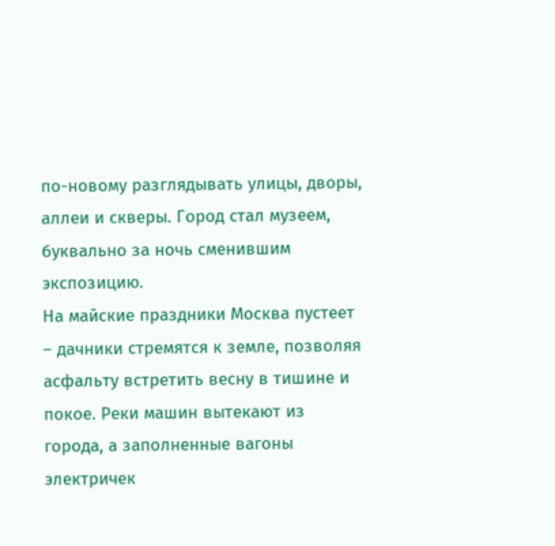по-новому разглядывать улицы, дворы, аллеи и скверы. Город стал музеем, буквально за ночь сменившим экспозицию.
На майские праздники Москва пустеет – дачники стремятся к земле, позволяя асфальту встретить весну в тишине и покое. Реки машин вытекают из города, а заполненные вагоны электричек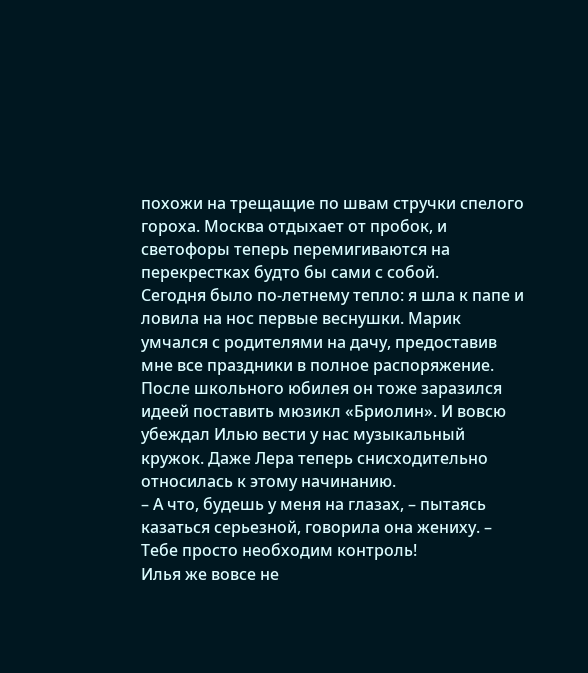похожи на трещащие по швам стручки спелого гороха. Москва отдыхает от пробок, и светофоры теперь перемигиваются на перекрестках будто бы сами с собой.
Сегодня было по-летнему тепло: я шла к папе и ловила на нос первые веснушки. Марик умчался с родителями на дачу, предоставив мне все праздники в полное распоряжение. После школьного юбилея он тоже заразился идеей поставить мюзикл «Бриолин». И вовсю убеждал Илью вести у нас музыкальный кружок. Даже Лера теперь снисходительно относилась к этому начинанию.
– А что, будешь у меня на глазах, – пытаясь казаться серьезной, говорила она жениху. – Тебе просто необходим контроль!
Илья же вовсе не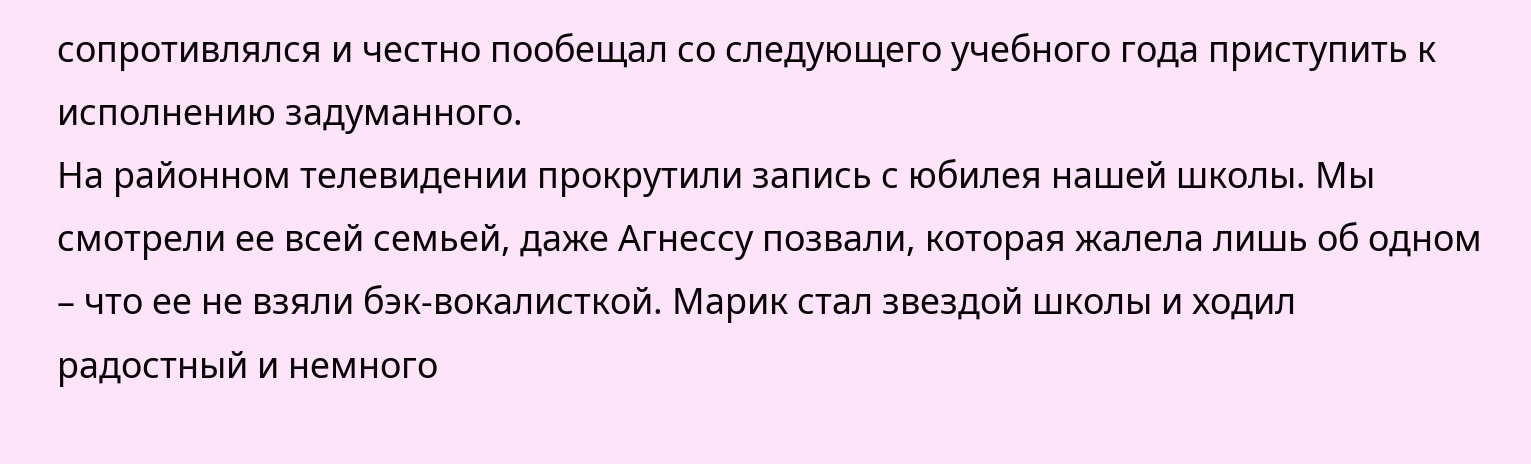сопротивлялся и честно пообещал со следующего учебного года приступить к исполнению задуманного.
На районном телевидении прокрутили запись с юбилея нашей школы. Мы смотрели ее всей семьей, даже Агнессу позвали, которая жалела лишь об одном – что ее не взяли бэк-вокалисткой. Марик стал звездой школы и ходил радостный и немного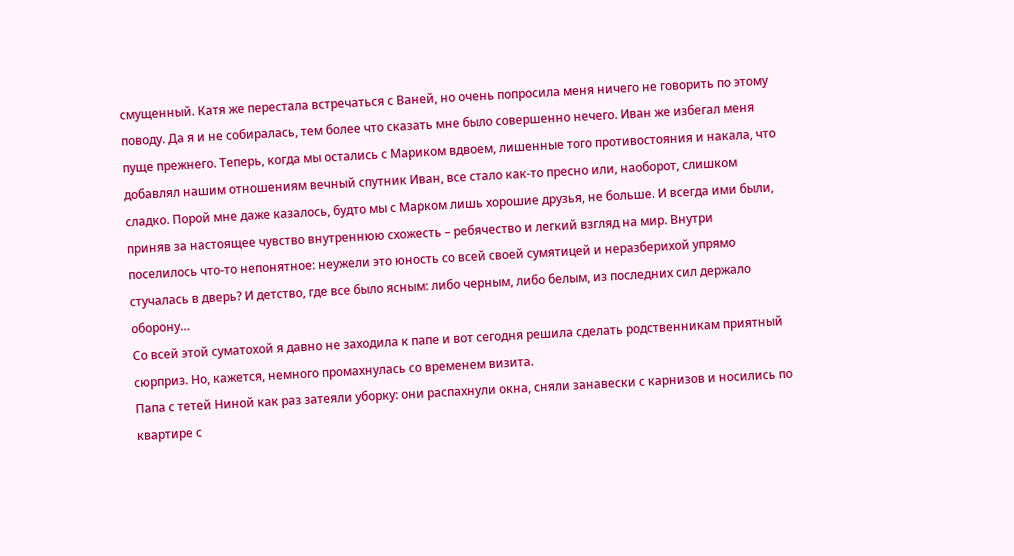смущенный. Катя же перестала встречаться с Ваней, но очень попросила меня ничего не говорить по этому поводу. Да я и не собиралась, тем более что сказать мне было совершенно нечего. Иван же избегал меня пуще прежнего. Теперь, когда мы остались с Мариком вдвоем, лишенные того противостояния и накала, что добавлял нашим отношениям вечный спутник Иван, все стало как-то пресно или, наоборот, слишком сладко. Порой мне даже казалось, будто мы с Марком лишь хорошие друзья, не больше. И всегда ими были, приняв за настоящее чувство внутреннюю схожесть – ребячество и легкий взгляд на мир. Внутри поселилось что-то непонятное: неужели это юность со всей своей сумятицей и неразберихой упрямо стучалась в дверь? И детство, где все было ясным: либо черным, либо белым, из последних сил держало оборону…
Со всей этой суматохой я давно не заходила к папе и вот сегодня решила сделать родственникам приятный сюрприз. Но, кажется, немного промахнулась со временем визита.
Папа с тетей Ниной как раз затеяли уборку: они распахнули окна, сняли занавески с карнизов и носились по квартире с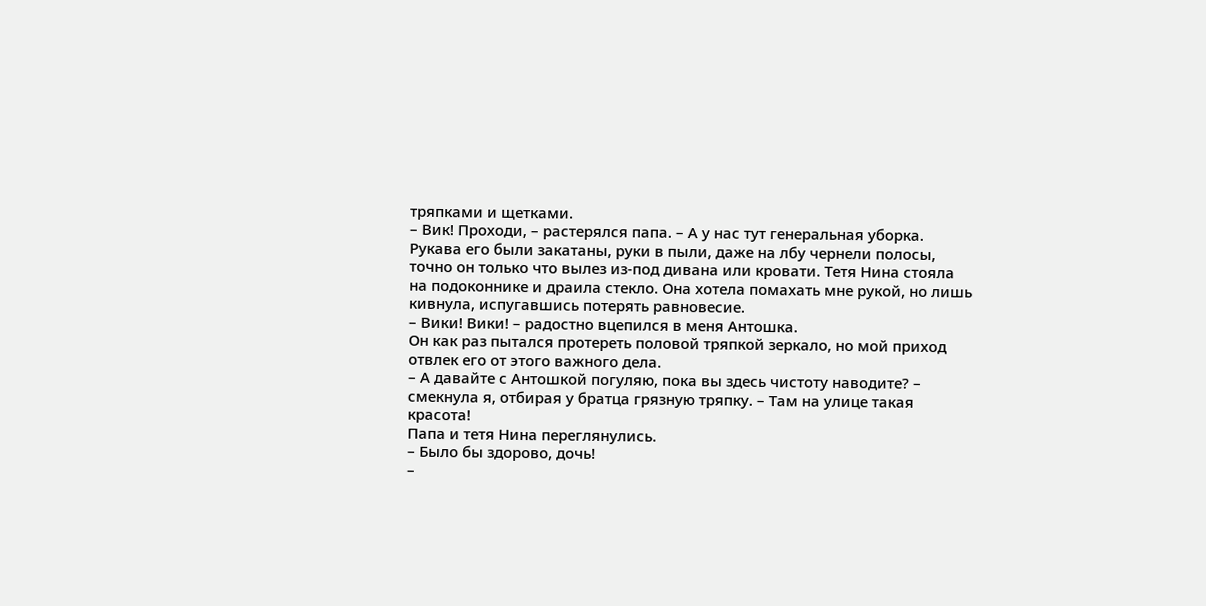тряпками и щетками.
– Вик! Проходи, – растерялся папа. – А у нас тут генеральная уборка.
Рукава его были закатаны, руки в пыли, даже на лбу чернели полосы, точно он только что вылез из-под дивана или кровати. Тетя Нина стояла на подоконнике и драила стекло. Она хотела помахать мне рукой, но лишь кивнула, испугавшись потерять равновесие.
– Вики! Вики! – радостно вцепился в меня Антошка.
Он как раз пытался протереть половой тряпкой зеркало, но мой приход отвлек его от этого важного дела.
– А давайте с Антошкой погуляю, пока вы здесь чистоту наводите? – смекнула я, отбирая у братца грязную тряпку. – Там на улице такая красота!
Папа и тетя Нина переглянулись.
– Было бы здорово, дочь!
–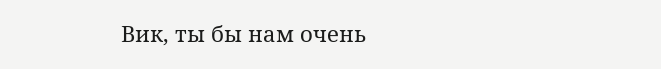Вик, ты бы нам очень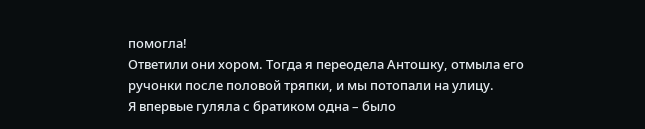помогла!
Ответили они хором. Тогда я переодела Антошку, отмыла его ручонки после половой тряпки, и мы потопали на улицу.
Я впервые гуляла с братиком одна – было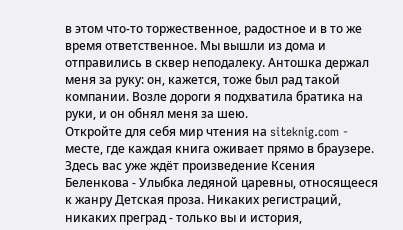в этом что-то торжественное, радостное и в то же время ответственное. Мы вышли из дома и отправились в сквер неподалеку. Антошка держал меня за руку: он, кажется, тоже был рад такой компании. Возле дороги я подхватила братика на руки, и он обнял меня за шею.
Откройте для себя мир чтения на siteknig.com - месте, где каждая книга оживает прямо в браузере. Здесь вас уже ждёт произведение Ксения Беленкова - Улыбка ледяной царевны, относящееся к жанру Детская проза. Никаких регистраций, никаких преград - только вы и история,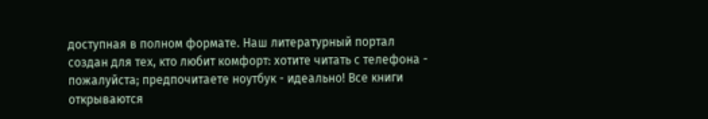доступная в полном формате. Наш литературный портал создан для тех, кто любит комфорт: хотите читать с телефона - пожалуйста; предпочитаете ноутбук - идеально! Все книги открываются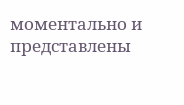моментально и представлены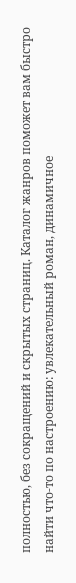полностью, без сокращений и скрытых страниц. Каталог жанров поможет вам быстро найти что-то по настроению: увлекательный роман, динамичное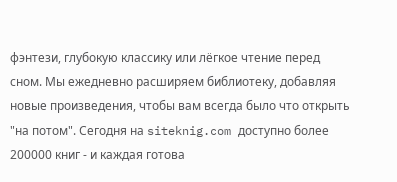фэнтези, глубокую классику или лёгкое чтение перед сном. Мы ежедневно расширяем библиотеку, добавляя новые произведения, чтобы вам всегда было что открыть "на потом". Сегодня на siteknig.com доступно более 200000 книг - и каждая готова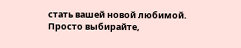стать вашей новой любимой. Просто выбирайте,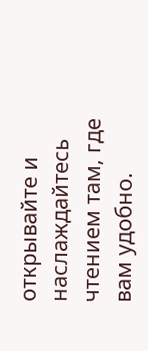открывайте и наслаждайтесь чтением там, где вам удобно.